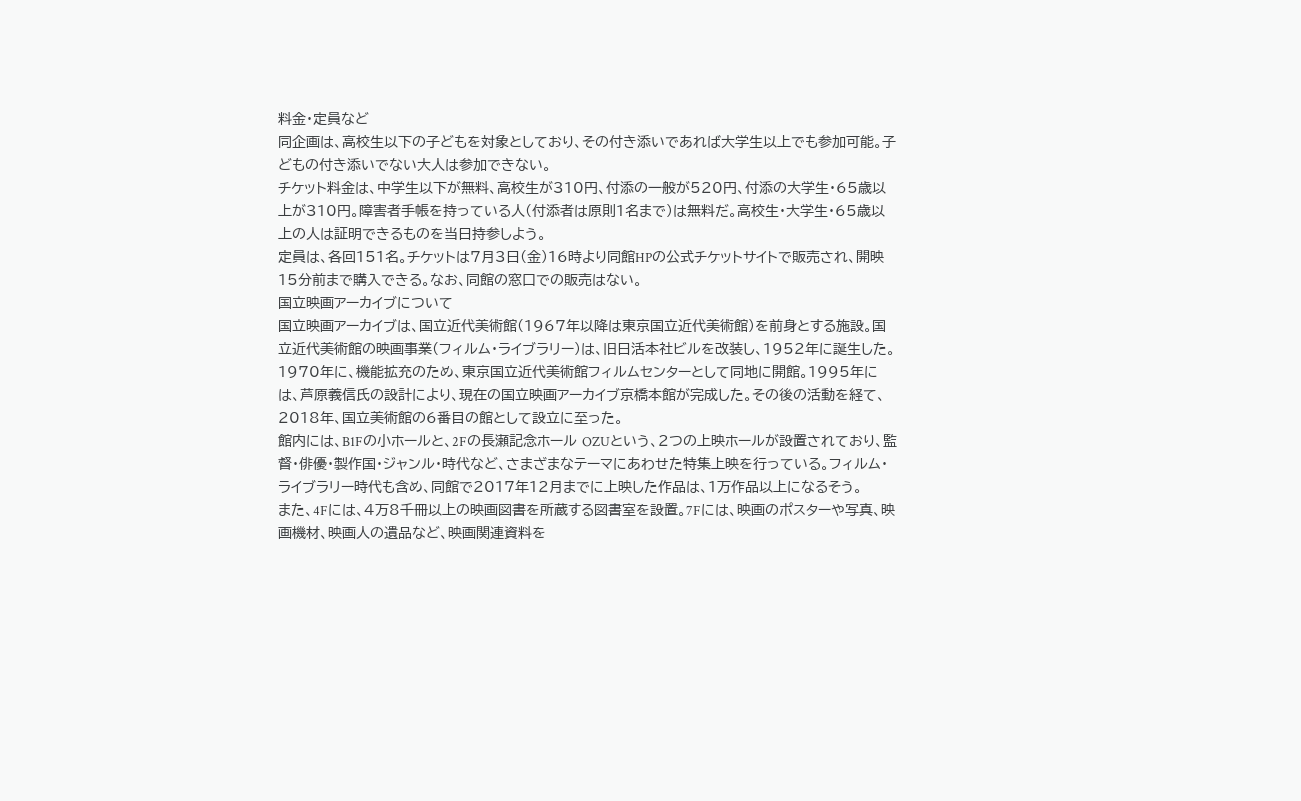料金・定員など
同企画は、高校生以下の子どもを対象としており、その付き添いであれば大学生以上でも参加可能。子どもの付き添いでない大人は参加できない。
チケット料金は、中学生以下が無料、高校生が310円、付添の一般が520円、付添の大学生・65歳以上が310円。障害者手帳を持っている人(付添者は原則1名まで)は無料だ。高校生・大学生・65歳以上の人は証明できるものを当日持参しよう。
定員は、各回151名。チケットは7月3日(金)16時より同館HPの公式チケットサイトで販売され、開映15分前まで購入できる。なお、同館の窓口での販売はない。
国立映画アーカイブについて
国立映画アーカイブは、国立近代美術館(1967年以降は東京国立近代美術館)を前身とする施設。国立近代美術館の映画事業(フィルム・ライブラリー)は、旧日活本社ビルを改装し、1952年に誕生した。
1970年に、機能拡充のため、東京国立近代美術館フィルムセンターとして同地に開館。1995年には、芦原義信氏の設計により、現在の国立映画アーカイブ京橋本館が完成した。その後の活動を経て、2018年、国立美術館の6番目の館として設立に至った。
館内には、B1Fの小ホールと、2Fの長瀬記念ホール OZUという、2つの上映ホールが設置されており、監督・俳優・製作国・ジャンル・時代など、さまざまなテーマにあわせた特集上映を行っている。フィルム・ライブラリー時代も含め、同館で2017年12月までに上映した作品は、1万作品以上になるそう。
また、4Fには、4万8千冊以上の映画図書を所蔵する図書室を設置。7Fには、映画のポスターや写真、映画機材、映画人の遺品など、映画関連資料を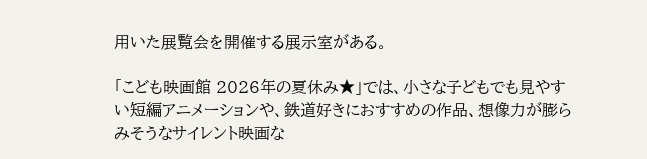用いた展覧会を開催する展示室がある。

「こども映画館 2026年の夏休み★」では、小さな子どもでも見やすい短編アニメーションや、鉄道好きにおすすめの作品、想像力が膨らみそうなサイレント映画な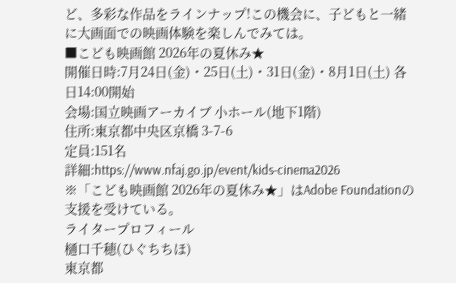ど、多彩な作品をラインナップ!この機会に、子どもと一緒に大画面での映画体験を楽しんでみては。
■こども映画館 2026年の夏休み★
開催日時:7月24日(金)・25日(土)・31日(金)・8月1日(土) 各日14:00開始
会場:国立映画アーカイブ 小ホール(地下1階)
住所:東京都中央区京橋 3-7-6
定員:151名
詳細:https://www.nfaj.go.jp/event/kids-cinema2026
※「こども映画館 2026年の夏休み★」はAdobe Foundationの支援を受けている。
ライタープロフィール
樋口千穂(ひぐちちほ)
東京都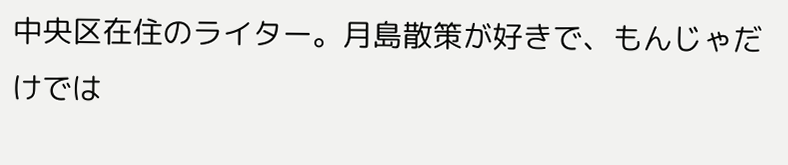中央区在住のライター。月島散策が好きで、もんじゃだけでは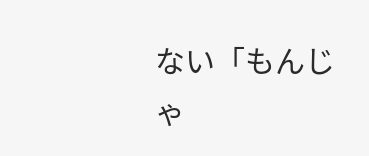ない「もんじゃ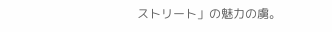ストリート」の魅力の虜。